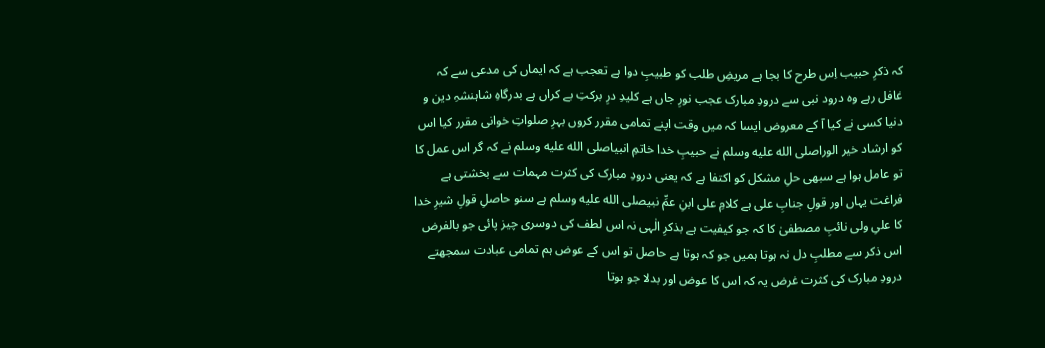کہ ذکرِ حبیب اِس طرح کا بجا ہے مریضِ طلب کو طبیبِ دوا ہے تعجب ہے کہ ایماں کی مدعی سے کہ غافل رہے وہ درود نبی سے درودِ مبارک عجب نورِ جاں ہے کلیدِ درِ برکتِ بے کراں ہے بدرگاہِ شاہنشہِ دین و دنیا کسی نے کیا آ کے معروض ایسا کہ میں وقت اپنے تمامی مقرر کروں بہرِ صلواتِ خوانی مقرر کیا اس کو ارشاد خیر الوراصلى الله عليه وسلم نے حبیبِ خدا خاتمِ انبیاصلى الله عليه وسلم نے کہ گر اس عمل کا تو عامل ہوا ہے سبھی حلِ مشکل کو اکتفا ہے کہ یعنی درودِ مبارک کی کثرت مہمات سے بخشتی ہے فراغت یہاں اور قولِ جنابِ علی ہے کلامِ علی ابنِ عمِّ نبیصلى الله عليه وسلم ہے سنو حاصلِ قولِ شیرِ خدا کا علیِ ولی نائبِ مصطفیٰ کا کہ جو کیفیت ہے بذکرِ الٰہی نہ اس لطف کی دوسری چیز پائی جو بالفرض اس ذکر سے مطلبِ دل نہ ہوتا ہمیں جو کہ ہوتا ہے حاصل تو اس کے عوض ہم تمامی عبادت سمجھتے درودِ مبارک کی کثرت غرض یہ کہ اس کا عوض اور بدلا جو ہوتا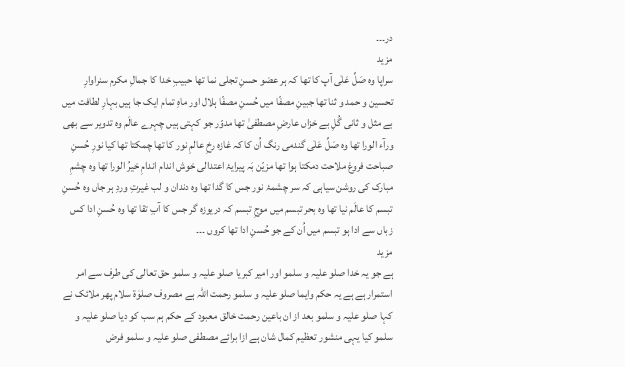در۔۔۔
مزید
سراپا وہ صَلِّ عَلٰی آپ کا تھا کہ ہر عضو حسنِ تجلی نما تھا حبیبِ خدا کا جمالِ مکرم سنراوارِ تحسین و حمد و ثنا تھا جبینِ مصفّا میں حُسنِ مصفّا ہلال اور ماہِ تمام ایک جا ہیں بہارِ لطافت میں بے مثل و ثانی گُلِ بے خزاں عارضِ مصطفیٰ تھا مدوّر جو کہتی ہیں چہرے عالَم وہ تدویر سے بھی ورآء الورا تھا وہ صَلِّ عَلٰی گندمی رنگ اُن کا کہ غازہ رخِ عالمِ نور کا تھا چمکتا تھا کیا نورِ حُسنِ صباحت فروغ ملاحت دمکتا ہوا تھا مزیّن بَہ پیرایۂ اعتدالی خوش اندام اندامِ خیرُ الورا تھا وہ چشمِ مبارک کی روشن سیاہی کہ سر چشمۂ نور جس کا گدا تھا وہ دندان و لب غیرتِ وردِ ہر جاں وہ حُسنِ تبسم کا عالَم نیا تھا وہ بحر تبسم میں موجِ تبسم کہ دریوزہ گر جس کا آبِ تقا تھا وہ حُسنِ ادا کس زباں سے ادا ہو تبسم میں اُن کے جو حُسنِ ادا تھا کروں ۔۔۔
مزید
ہے جو یہ خدا صلو علیہ و سلمو اور امیر کبریا صلو علیہ و سلمو حق تعالی کی طرف سے امر استمرار ہے ہے یہ حکم وایما صلو علیہ و سلمو رحمت اللہ ہے مصروف صلوٰۃ سلام پھر ملائک نے کہا صلو علیہ و سلمو بعد از ان باعین رحمت خالق معبود کے حکم ہم سب کو دیا صلو علیہ و سلمو کیا یہی منشور تعظیم کمال شان ہے ازا برائے مصطفی صلو علیہ و سلمو فرض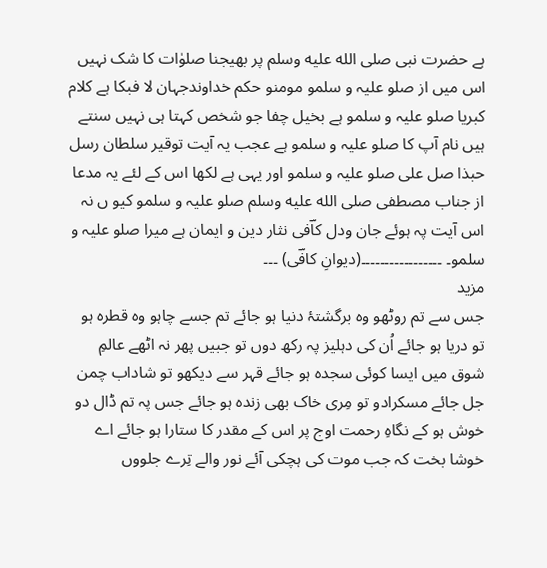ہے حضرت نبی صلى الله عليه وسلم پر بھیجنا صلوٰات کا شک نہیں اس میں از صلو علیہ و سلمو مومنو حکم خداوندجہان لا فبکا ہے کلام کبریا صلو علیہ و سلمو ہے بخیل چفا جو شخص کہتا ہی نہیں سنتے ہیں نام آپ کا صلو علیہ و سلمو ہے عجب یہ آیت توقیر سلطان رسل حبذا صل علی صلو علیہ و سلمو اور یہی ہے لکھا اس کے لئے یہ مدعا از جناب مصطفی صلى الله عليه وسلم صلو علیہ و سلمو کیو ں نہ اس آیت پہ ہوئے جان ودل کاؔفی نثار دین و ایمان ہے میرا صلو علیہ و سلمو۔ ۔۔۔۔۔۔۔۔۔۔۔۔۔۔۔۔۔(دیوانِ کافؔی) ۔۔۔
مزید
جس سے تم روٹھو وہ برگشتۂ دنیا ہو جائے تم جسے چاہو وہ قطرہ ہو تو دریا ہو جائے اُن کی دہلیز پہ رکھ دوں تو جبیں پھر نہ اٹھے عالمِ شوق میں ایسا کوئی سجدہ ہو جائے قہر سے دیکھو تو شاداب چمن جل جائے مسکرادو تو مِری خاک بھی زندہ ہو جائے جس پہ تم ڈال دو خوش ہو کے نگاہِ رحمت اوج پر اس کے مقدر کا ستارا ہو جائے اے خوشا بخت کہ جب موت کی ہچکی آئے نور والے تِرے جلووں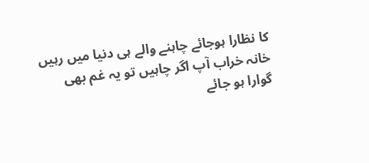کا نظارا ہوجائے چاہنے والے ہی دنیا میں رہیں خانہ خراب آپ اگر چاہیں تو یہ غم بھی گوارا ہو جائے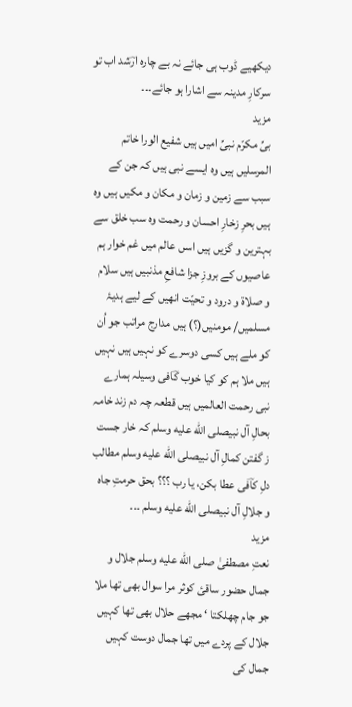دیکھیے ڈوب ہی جائے نہ بے چارہ ارؔشد اب تو سرکارِ مدینہ سے اشارا ہو جائے۔۔۔
مزید
بیِّ مکرّم نبیِّ امیں ہیں شفیع الورا خاتم المرسلیں ہیں وہ ایسے نبی ہیں کہ جن کے سبب سے زمین و زمان و مکان و مکیں ہیں وہ ہیں بحرِ زخارِ احسان و رحمت وہ سب خلق سے بہترین و گزیں ہیں اسں عالم میں غم خوار ہم عاصیوں کے بروزِ جزا شافعِ مذنبیں ہیں سلام و صلاۃ و درود و تحیّت انھیں کے لیے ہدیۂ مسلمیں/ مومنیں(؟) ہیں مدارج مراتب جو اُن کو ملے ہیں کسی دوسرے کو نہیں ہیں نہیں ہیں ملا ہم کو کیا خوب کؔافی وسیلہ ہمارے نبی رحمت العالمیں ہیں قطعہ چہ دم زند خامہ بحالِ آل نبیصلى الله عليه وسلم کہ خار جست ز گفتن کمالِ آل نبیصلى الله عليه وسلم مطالب دلِ کاؔفی عطا بکن، یا رب ؟؟؟ بحق حرمتِ جاہ و جلالِ آل نبیصلى الله عليه وسلم ۔۔۔
مزید
نعتِ مصطفیٰ صلى الله عليه وسلم جلال و جمال حضور ساقئ کوثر مرا سوال بھی تھا ملا جو جام چھلکتا ‘ مجھے حلال بھی تھا کہیں جلال کے پردے میں تھا جمال دوست کہیں جمال کی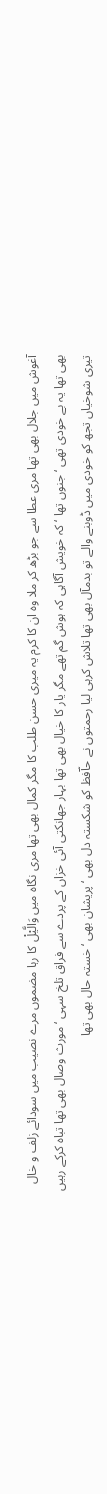آغوش میں جلال بھی تھا مری عطا سے جو بڑھ کر ملا وہ ان کا کرم یہ میری حسن طلب کا مگر کمال بھی تھا مری نگاہ میں وَالَّیْلْ کا رہا مضموں مرے نصیب میں سودائے زلف و خال بھی تھا یہ بے خودی تھی ‘ جنوں تھا ‘ کہ خویش آگاہی کہ ہوش گم تھے مگر یار کا خیال بھی تھا بہار جھانکتی آئی خزاں کے پردے سے فراق تلخ سہی ‘ مورث وصال بھی تھا تباہ کرکے رہیں تیری شوخیاں تجھ کو خودی میں ڈوبنے والے تو بدمآل بھی تھا تلاش کرہی لیا رحمتوں نے حاؔفظ کو شکستہ دل بھی ‘ پریشان بھی ‘ خستہ حال بھی تھا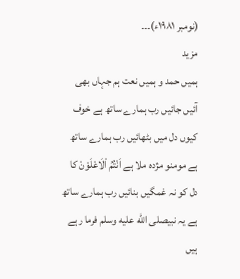(نومبر ۱۹۸۱ء)۔۔۔
مزید
ہمیں حمد و ہمیں نعت ہم جہاں بھی آئیں جائیں رب ہمارے ساتھ ہے خوف کیوں دل میں بٹھائیں رب ہمارے ساتھ ہے مومنو مژدہ ملا ہے اَنْتُمُ اْلَاعْلَوْنْ کا دل کو نہ غمگیں بنائیں رب ہمارے ساتھ ہے یہ نبیصلى الله عليه وسلم فرما رہے ہیں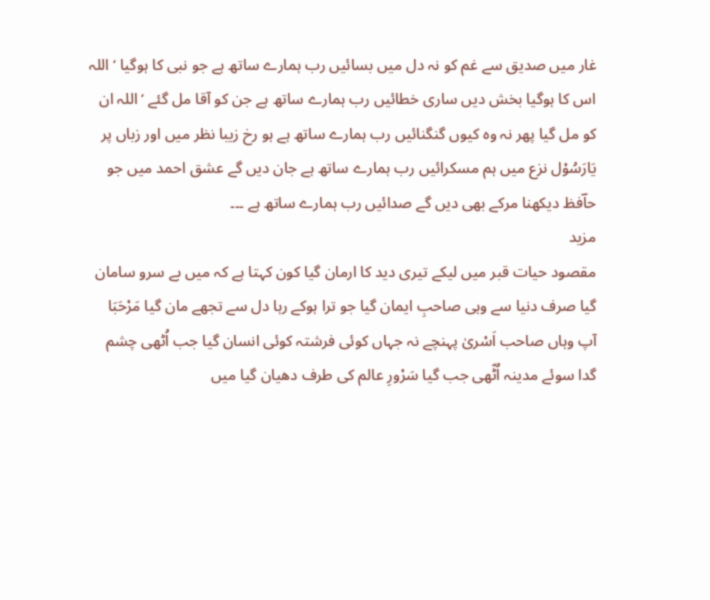غار میں صدیق سے غم کو نہ دل میں بسائیں رب ہمارے ساتھ ہے جو نبی کا ہوگیا ‘ اللہ اس کا ہوگیا بخش دیں ساری خطائیں رب ہمارے ساتھ ہے جن کو آقا مل گئے ‘ اللہ ان کو مل گیا پھر نہ وہ کیوں گنگنائیں رب ہمارے ساتھ ہے ہو رخ زیبا نظر میں اور زباں پر یَارَسُوْل نزع میں ہم مسکرائیں رب ہمارے ساتھ ہے جان دیں گے عشق احمد میں جو حاؔفظ دیکھنا مرکے بھی دیں گے صدائیں رب ہمارے ساتھ ہے ۔۔۔
مزید
مقصود حیات قبر میں لیکے تیری دید کا ارمان گیا کون کہتا ہے کہ میں بے سرو سامان گیا صرف دنیا سے وہی صاحبِ ایمان گیا جو ترا ہوکے رہا دل سے تجھے مان گیا مَرْحَبَا آپ وہاں صاحب اَسْریٰ پہنچے نہ جہاں کوئی فرشتہ کوئی انسان گیا جب اُٹھی چشم گدا سوئے مدینہ اُٹّھی جب گیا سَرْورِ عالم کی طرف دھیان گیا میں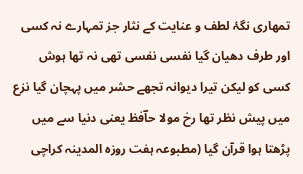تمھاری نگۂ لطف و عنایت کے نثار جز تمہارے نہ کسی اور طرف دھیان گیا نفسی نفسی تھی نہ تھا ہوش کسی کو لیکن تیرا دیوانہ تجھے حشر میں پہچان گیا نزع میں پیش نظر تھا رخ مولا حاؔفظ یعنی دنیا سے میں پڑھتا ہوا قرآن گیا (مطبوعہ ہفت روزہ المدینہ کراچی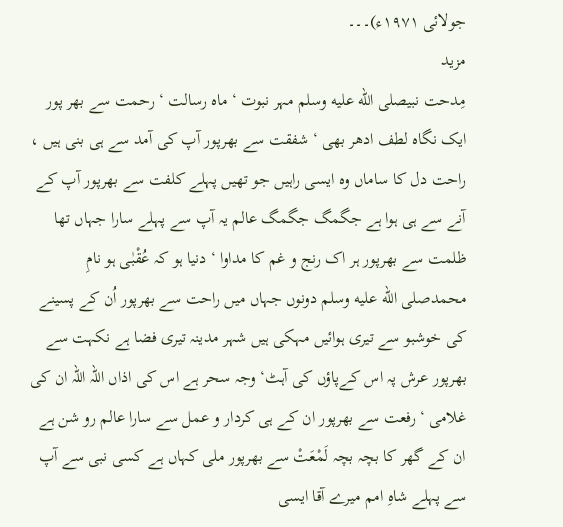جولائی ۱۹۷۱ء)۔۔۔
مزید
مِدحت نبیصلى الله عليه وسلم مہر نبوت ‘ ماہ رسالت ‘ رحمت سے بھر پور ایک نگاہ لطف ادھر بھی ‘ شفقت سے بھرپور آپ کی آمد سے ہی بنی ہیں ، راحت دل کا ساماں وہ ایسی راہیں جو تھیں پہلے کلفت سے بھرپور آپ کے آنے سے ہی ہوا ہے جگمگ جگمگ عالم یہ آپ سے پہلے سارا جہاں تھا ظلمت سے بھرپور ہر اک رنج و غم کا مداوا ‘ دنیا ہو کہ عُقْبٰی ہو نامِ محمدصلى الله عليه وسلم دونوں جہاں میں راحت سے بھرپور اُن کے پسینے کی خوشبو سے تیری ہوائیں مہکی ہیں شہر مدینہ تیری فضا ہے نکہت سے بھرپور عرش پہ اس کےپاؤں کی آہٹ‘ وجہ سحر ہے اس کی اذاں اللہ اللہ ان کی غلامی ‘ رفعت سے بھرپور ان کے ہی کردار و عمل سے سارا عالم رو شن ہے ان کے گھر کا بچہ بچہ لَمْعَتْ سے بھرپور ملی کہاں ہے کسی نبی سے آپ سے پہلے شاہِ امم میرے آقا ایسی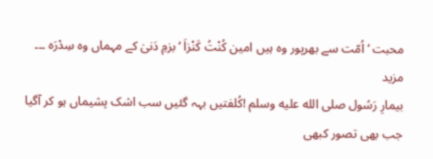محبت ‘ اُمّت سے بھرپور وہ ہیں امین کُنْتُ کَنْزاَ ‘ بزمِ دَنیٰ کے مہماں وہ سِدْرَہ ۔۔۔
مزید
بیمارِ رَسُول صلى الله عليه وسلم !کُلفتیں بہہ گئیں سب اشک پشیماں ہو کر آگیا جب بھی تصور کبھی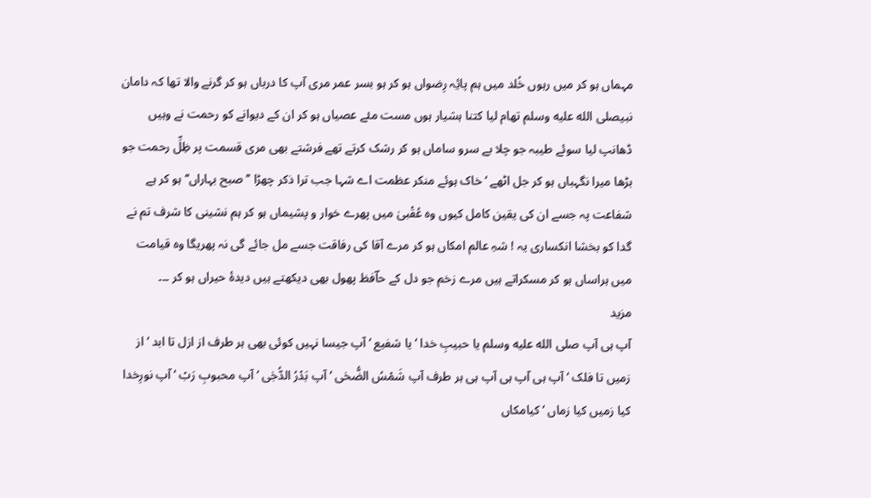مہماں ہو کر میں رہوں خُلد میں ہم پایٔہ رِضواں ہو کر ہو بسر عمر مری آپ کا درباں ہو کر گرنے والا تھا کہ دامان نبیصلى الله عليه وسلم تھام لیا کتنا ہشیار ہوں مست مئے عصیاں ہو کر ان کے دیوانے کو رحمت نے وہیں ڈھانپ لیا سوئے طیبہ جو چلا بے سرو ساماں ہو کر رشک کرتے تھے فرشتے بھی مری قسمت پر ظِلِّ رحمت جو بڑھا میرا نگہباں ہو کر جل اٹھے ‘ خاک ہوئے منکر عظمت اے شہا جب ترا ذکر چھڑا ’’صبح بہاراں‘‘ ہو کر ہے شفاعت پہ جسے ان کی یقین کامل کیوں وہ عُقْبیٰ میں پھرے خوار و پشیماں ہو کر ہم نشینی کا شرف تم نے گدا کو بخشا انکساری یہ ! شہِ عالم امکاں ہو کر مرے آقا کی رفاقت جسے مل جائے گی نہ پھریگا وہ قیامت میں ہراساں ہو کر مسکراتے ہیں مرے زخم جو دل کے حاؔفظ پھول بھی دیکھتے ہیں دیدۂ حیراں ہو کر ۔۔۔
مزید
آپ ہی آپ صلى الله عليه وسلم یا حبیبِ خدا ‘ یا شفیع ‘ آپ جیسا نہیں کوئی بھی ہر طرف از ازل تا ابد ‘ از زمیں تا فلک ‘ آپ ہی آپ ہی آپ ہی ہر طرف آپ شَمْسُ الضُّحٰی ‘ آپ بَدْرُ الدُّجٰی ‘ آپ محبوبِ رَبْ ‘ آپ نورِخدا کیا زمیں کیا زماں ‘ کیامکاں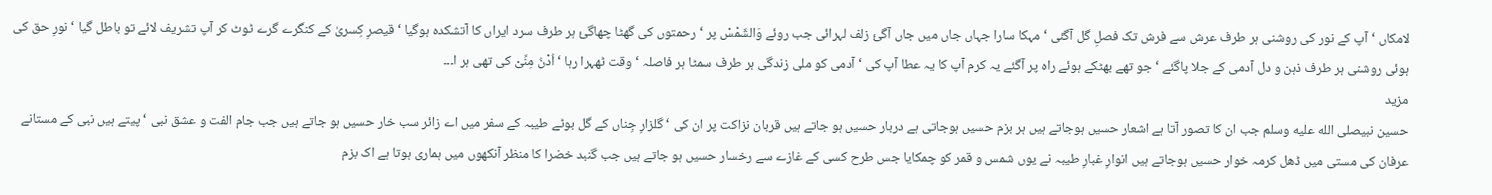لامکاں ‘ آپ کے نور کی روشنی ہر طرف عرش سے فرش تک فصلِ گل آگئی ‘ مہکا سارا جہاں جاں میں جاں آگئ زلف لہرائی جب روئے وَالشّمْسْ پر ‘ رحمتوں کی گھٹا چھاگئ ہر طرف سرد ایراں کا آتشکدہ ہوگیا ‘ قیصرِ کِسریٰ کے کنگرے گرے ٹوٹ کر آپ تشریف لائے تو باطل گیا ‘ نورِ حق کی ہوئی روشنی ہر طرف ذہن و دل آدمی کے جلا پاگئے ‘ جو تھے بھٹکے ہوئے راہ پر آگئے یہ کرم آپ کا یہ عطا آپ کی ‘ آدمی کو ملی زندگی ہر طرف سمٹا ہر فاصلہ ‘ وقت ٹھہرا رہا ‘ اُدْنُ مِنِّیْ کی تھی ہر ا۔۔۔
مزید
حسین نبیصلى الله عليه وسلم جب ان کا تصور آتا ہے اشعار حسیں ہوجاتے ہیں ہر بزم حسیں ہوجاتی ہے دربار حسیں ہو جاتے ہیں قربان نزاکت پر ان کی ‘ گلزارِ جِناں کے گل بوٹے طیبہ کے سفر میں اے زائر سب خار حسیں ہو جاتے ہیں جب جام الفت و عشق نبی ‘ پیتے ہیں نبی کے مستانے عرفان کی مستی میں ڈھل کرمہ خوار حسیں ہوجاتے ہیں انوارِ غبارِ طیبہ نے یوں شمس و قمر کو چمکایا جس طرح کسی کے غازے سے رخسار حسیں ہو جاتے ہیں جب گنبد خضرا کا منظر آنکھوں میں ہماری ہوتا ہے اک بزم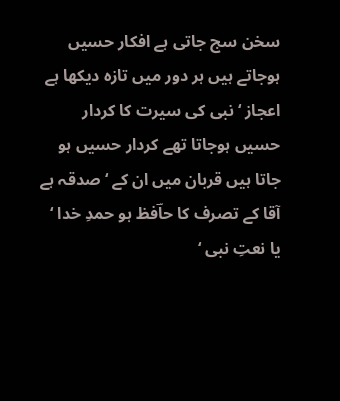سخن سج جاتی ہے افکار حسیں ہوجاتے ہیں ہر دور میں تازہ دیکھا ہے اعجاز ‘ نبی کی سیرت کا کردار حسیں ہوجاتا تھے کردار حسیں ہو جاتا ہیں قربان میں ان کے ‘ صدقہ ہے آقا کے تصرف کا حاؔفظ ہو حمدِ خدا ‘ یا نعتِ نبی ‘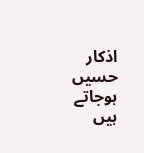اذکار حسیں ہوجاتے ہیں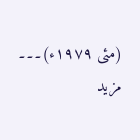(مئی ۱۹۷۹ء)۔۔۔
مزید